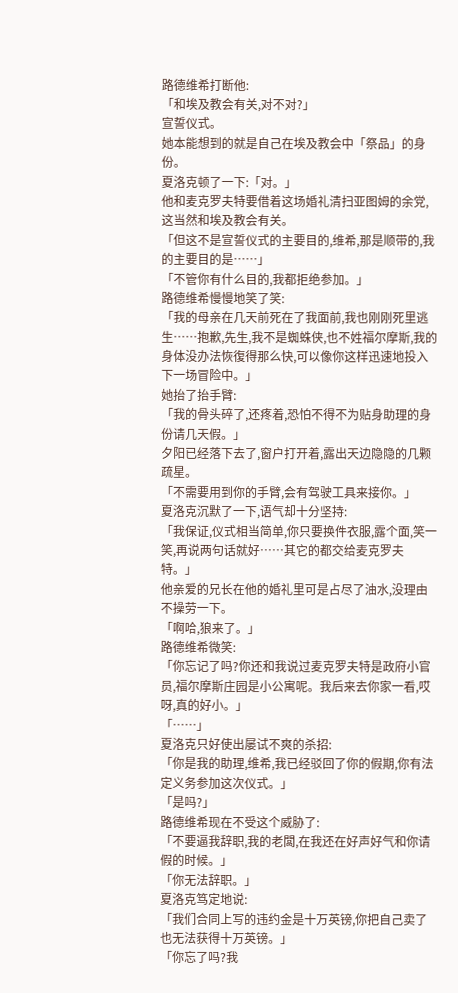路德维希打断他:
「和埃及教会有关,对不对?」
宣誓仪式。
她本能想到的就是自己在埃及教会中「祭品」的身份。
夏洛克顿了一下:「对。」
他和麦克罗夫特要借着这场婚礼清扫亚图姆的余党,这当然和埃及教会有关。
「但这不是宣誓仪式的主要目的,维希,那是顺带的,我的主要目的是……」
「不管你有什么目的,我都拒绝参加。」
路德维希慢慢地笑了笑:
「我的母亲在几天前死在了我面前,我也刚刚死里逃生……抱歉,先生,我不是蜘蛛侠,也不姓福尔摩斯,我的身体没办法恢復得那么快,可以像你这样迅速地投入下一场冒险中。」
她抬了抬手臂:
「我的骨头碎了,还疼着,恐怕不得不为贴身助理的身份请几天假。」
夕阳已经落下去了,窗户打开着,露出天边隐隐的几颗疏星。
「不需要用到你的手臂,会有驾驶工具来接你。」
夏洛克沉默了一下,语气却十分坚持:
「我保证,仪式相当简单,你只要换件衣服,露个面,笑一笑,再说两句话就好……其它的都交给麦克罗夫特。」
他亲爱的兄长在他的婚礼里可是占尽了油水,没理由不操劳一下。
「啊哈,狼来了。」
路德维希微笑:
「你忘记了吗?你还和我说过麦克罗夫特是政府小官员,福尔摩斯庄园是小公寓呢。我后来去你家一看,哎呀,真的好小。」
「……」
夏洛克只好使出屡试不爽的杀招:
「你是我的助理,维希,我已经驳回了你的假期,你有法定义务参加这次仪式。」
「是吗?」
路德维希现在不受这个威胁了:
「不要逼我辞职,我的老闆,在我还在好声好气和你请假的时候。」
「你无法辞职。」
夏洛克笃定地说:
「我们合同上写的违约金是十万英镑,你把自己卖了也无法获得十万英镑。」
「你忘了吗?我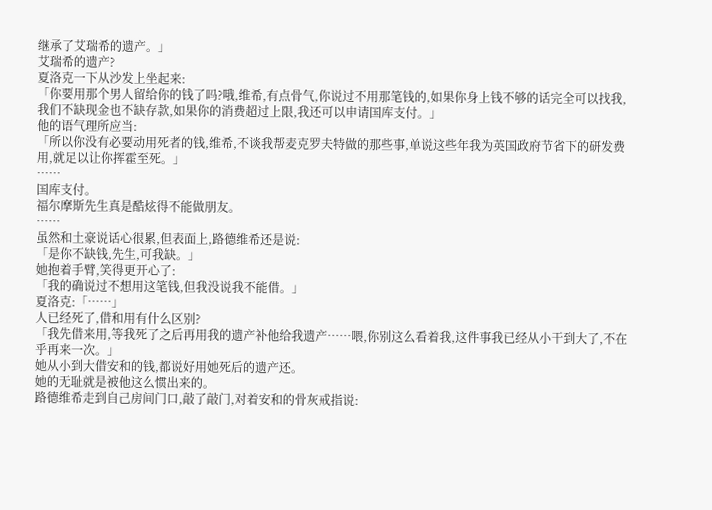继承了艾瑞希的遗产。」
艾瑞希的遗产?
夏洛克一下从沙发上坐起来:
「你要用那个男人留给你的钱了吗?哦,维希,有点骨气,你说过不用那笔钱的,如果你身上钱不够的话完全可以找我,我们不缺现金也不缺存款,如果你的消费超过上限,我还可以申请国库支付。」
他的语气理所应当:
「所以你没有必要动用死者的钱,维希,不谈我帮麦克罗夫特做的那些事,单说这些年我为英国政府节省下的研发费用,就足以让你挥霍至死。」
……
国库支付。
福尔摩斯先生真是酷炫得不能做朋友。
……
虽然和土豪说话心很累,但表面上,路德维希还是说:
「是你不缺钱,先生,可我缺。」
她抱着手臂,笑得更开心了:
「我的确说过不想用这笔钱,但我没说我不能借。」
夏洛克:「……」
人已经死了,借和用有什么区别?
「我先借来用,等我死了之后再用我的遗产补他给我遗产……喂,你别这么看着我,这件事我已经从小干到大了,不在乎再来一次。」
她从小到大借安和的钱,都说好用她死后的遗产还。
她的无耻就是被他这么惯出来的。
路德维希走到自己房间门口,敲了敲门,对着安和的骨灰戒指说: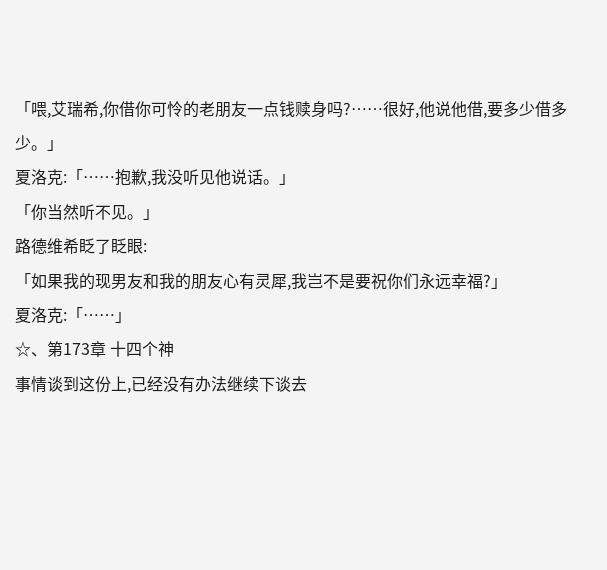「喂,艾瑞希,你借你可怜的老朋友一点钱赎身吗?……很好,他说他借,要多少借多少。」
夏洛克:「……抱歉,我没听见他说话。」
「你当然听不见。」
路德维希眨了眨眼:
「如果我的现男友和我的朋友心有灵犀,我岂不是要祝你们永远幸福?」
夏洛克:「……」
☆、第173章 十四个神
事情谈到这份上,已经没有办法继续下谈去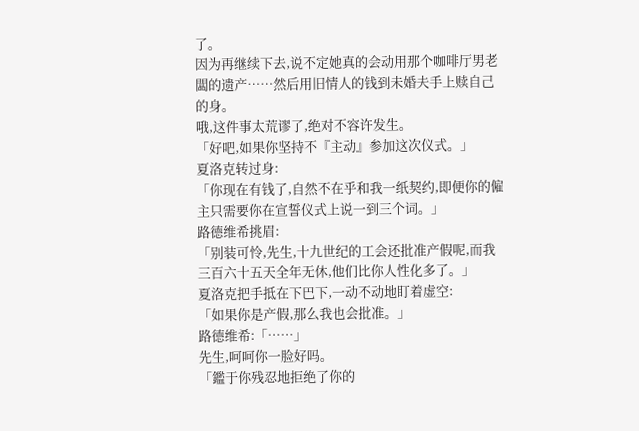了。
因为再继续下去,说不定她真的会动用那个咖啡厅男老闆的遗产……然后用旧情人的钱到未婚夫手上赎自己的身。
哦,这件事太荒谬了,绝对不容许发生。
「好吧,如果你坚持不『主动』参加这次仪式。」
夏洛克转过身:
「你现在有钱了,自然不在乎和我一纸契约,即便你的僱主只需要你在宣誓仪式上说一到三个词。」
路德维希挑眉:
「别装可怜,先生,十九世纪的工会还批准产假呢,而我三百六十五天全年无休,他们比你人性化多了。」
夏洛克把手抵在下巴下,一动不动地盯着虚空:
「如果你是产假,那么我也会批准。」
路德维希:「……」
先生,呵呵你一脸好吗。
「鑑于你残忍地拒绝了你的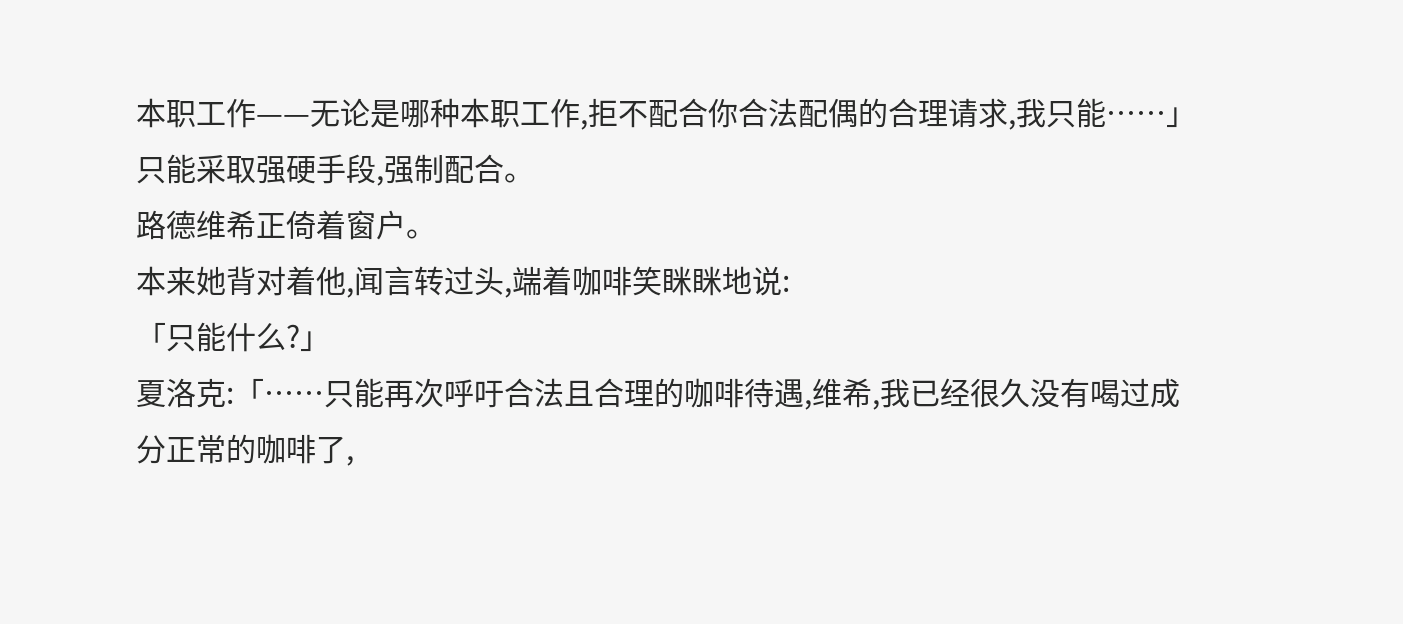本职工作——无论是哪种本职工作,拒不配合你合法配偶的合理请求,我只能……」
只能采取强硬手段,强制配合。
路德维希正倚着窗户。
本来她背对着他,闻言转过头,端着咖啡笑眯眯地说:
「只能什么?」
夏洛克:「……只能再次呼吁合法且合理的咖啡待遇,维希,我已经很久没有喝过成分正常的咖啡了,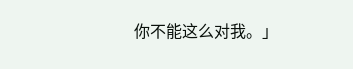你不能这么对我。」